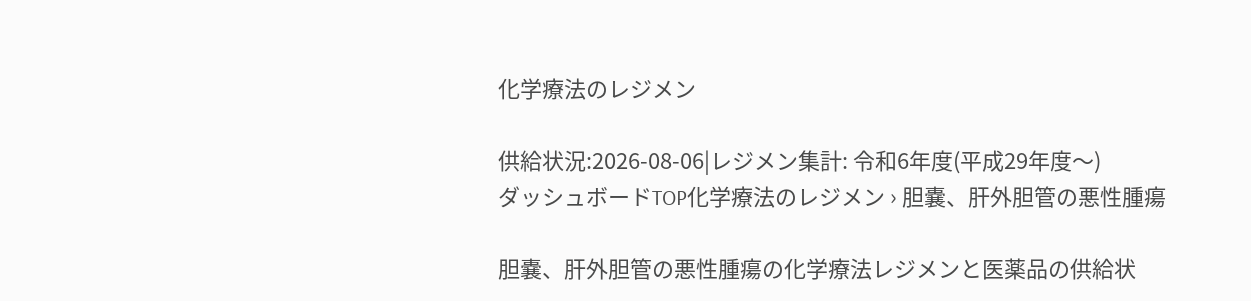化学療法のレジメン

供給状況:2026-08-06|レジメン集計: 令和6年度(平成29年度〜)
ダッシュボードTOP化学療法のレジメン › 胆嚢、肝外胆管の悪性腫瘍

胆嚢、肝外胆管の悪性腫瘍の化学療法レジメンと医薬品の供給状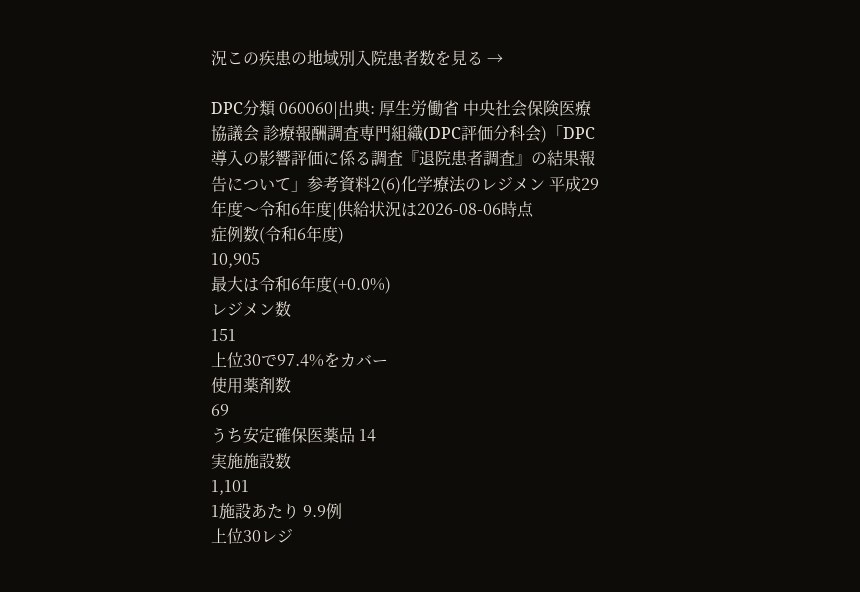況この疾患の地域別入院患者数を見る →

DPC分類 060060|出典: 厚生労働省 中央社会保険医療協議会 診療報酬調査専門組織(DPC評価分科会)「DPC導入の影響評価に係る調査『退院患者調査』の結果報告について」参考資料2(6)化学療法のレジメン 平成29年度〜令和6年度|供給状況は2026-08-06時点
症例数(令和6年度)
10,905
最大は令和6年度(+0.0%)
レジメン数
151
上位30で97.4%をカバー
使用薬剤数
69
うち安定確保医薬品 14
実施施設数
1,101
1施設あたり 9.9例
上位30レジ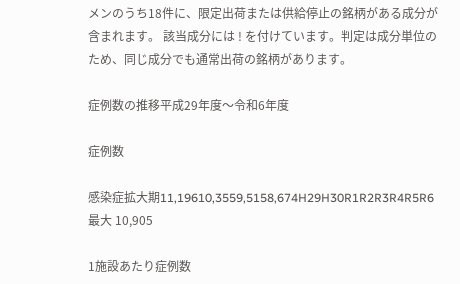メンのうち18件に、限定出荷または供給停止の銘柄がある成分が含まれます。 該当成分には ! を付けています。判定は成分単位のため、同じ成分でも通常出荷の銘柄があります。

症例数の推移平成29年度〜令和6年度

症例数

感染症拡大期11,19610,3559,5158,674H29H30R1R2R3R4R5R6最大 10,905

1施設あたり症例数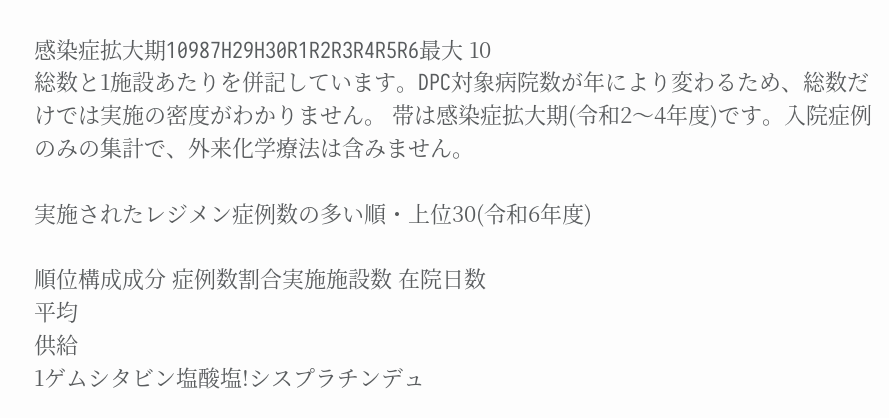感染症拡大期10987H29H30R1R2R3R4R5R6最大 10
総数と1施設あたりを併記しています。DPC対象病院数が年により変わるため、総数だけでは実施の密度がわかりません。 帯は感染症拡大期(令和2〜4年度)です。入院症例のみの集計で、外来化学療法は含みません。

実施されたレジメン症例数の多い順・上位30(令和6年度)

順位構成成分 症例数割合実施施設数 在院日数
平均
供給
1ゲムシタビン塩酸塩!シスプラチンデュ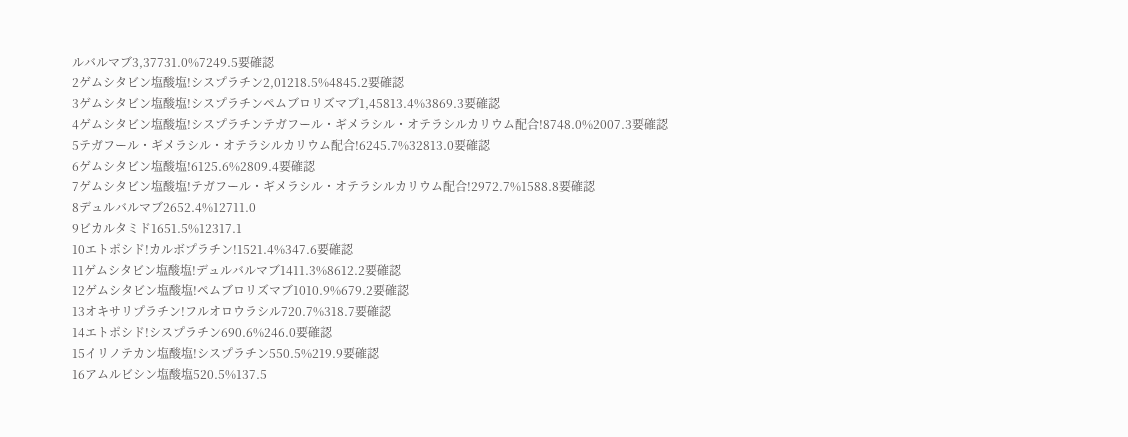ルバルマブ3,37731.0%7249.5要確認
2ゲムシタビン塩酸塩!シスプラチン2,01218.5%4845.2要確認
3ゲムシタビン塩酸塩!シスプラチンペムブロリズマブ1,45813.4%3869.3要確認
4ゲムシタビン塩酸塩!シスプラチンテガフール・ギメラシル・オテラシルカリウム配合!8748.0%2007.3要確認
5テガフール・ギメラシル・オテラシルカリウム配合!6245.7%32813.0要確認
6ゲムシタビン塩酸塩!6125.6%2809.4要確認
7ゲムシタビン塩酸塩!テガフール・ギメラシル・オテラシルカリウム配合!2972.7%1588.8要確認
8デュルバルマブ2652.4%12711.0
9ビカルタミド1651.5%12317.1
10エトポシド!カルボプラチン!1521.4%347.6要確認
11ゲムシタビン塩酸塩!デュルバルマブ1411.3%8612.2要確認
12ゲムシタビン塩酸塩!ペムブロリズマブ1010.9%679.2要確認
13オキサリプラチン!フルオロウラシル720.7%318.7要確認
14エトポシド!シスプラチン690.6%246.0要確認
15イリノテカン塩酸塩!シスプラチン550.5%219.9要確認
16アムルビシン塩酸塩520.5%137.5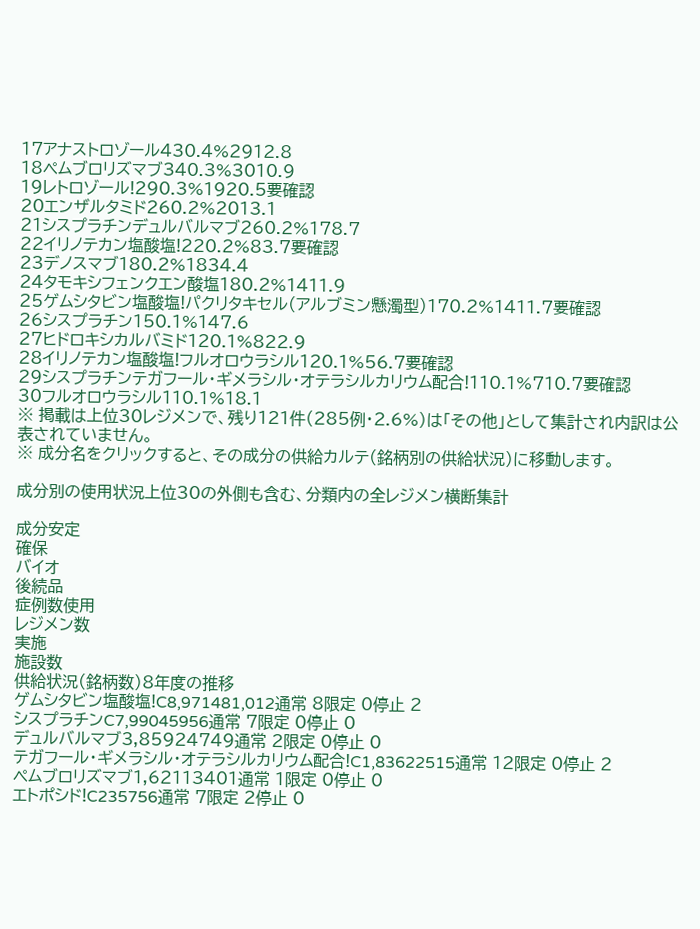17アナストロゾール430.4%2912.8
18ペムブロリズマブ340.3%3010.9
19レトロゾール!290.3%1920.5要確認
20エンザルタミド260.2%2013.1
21シスプラチンデュルバルマブ260.2%178.7
22イリノテカン塩酸塩!220.2%83.7要確認
23デノスマブ180.2%1834.4
24タモキシフェンクエン酸塩180.2%1411.9
25ゲムシタビン塩酸塩!パクリタキセル(アルブミン懸濁型)170.2%1411.7要確認
26シスプラチン150.1%147.6
27ヒドロキシカルバミド120.1%822.9
28イリノテカン塩酸塩!フルオロウラシル120.1%56.7要確認
29シスプラチンテガフール・ギメラシル・オテラシルカリウム配合!110.1%710.7要確認
30フルオロウラシル110.1%18.1
※ 掲載は上位30レジメンで、残り121件(285例・2.6%)は「その他」として集計され内訳は公表されていません。
※ 成分名をクリックすると、その成分の供給カルテ(銘柄別の供給状況)に移動します。

成分別の使用状況上位30の外側も含む、分類内の全レジメン横断集計

成分安定
確保
バイオ
後続品
症例数使用
レジメン数
実施
施設数
供給状況(銘柄数)8年度の推移
ゲムシタビン塩酸塩!C8,971481,012通常 8限定 0停止 2
シスプラチンC7,99045956通常 7限定 0停止 0
デュルバルマブ3,85924749通常 2限定 0停止 0
テガフール・ギメラシル・オテラシルカリウム配合!C1,83622515通常 12限定 0停止 2
ペムブロリズマブ1,62113401通常 1限定 0停止 0
エトポシド!C235756通常 7限定 2停止 0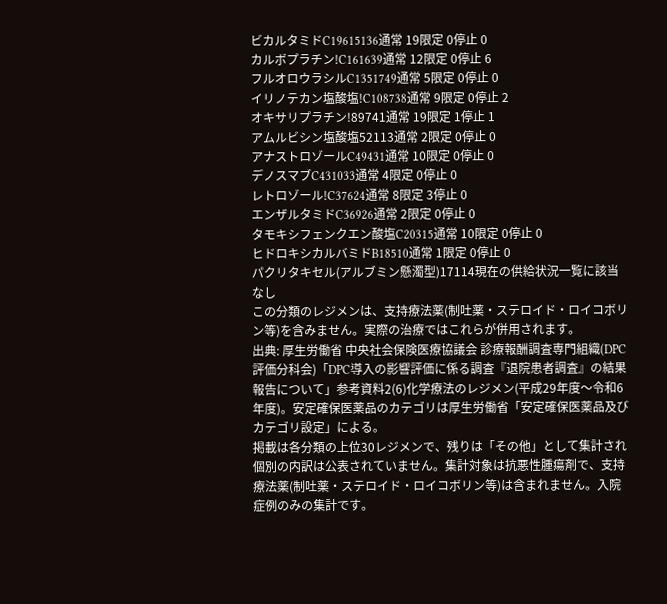ビカルタミドC19615136通常 19限定 0停止 0
カルボプラチン!C161639通常 12限定 0停止 6
フルオロウラシルC1351749通常 5限定 0停止 0
イリノテカン塩酸塩!C108738通常 9限定 0停止 2
オキサリプラチン!89741通常 19限定 1停止 1
アムルビシン塩酸塩52113通常 2限定 0停止 0
アナストロゾールC49431通常 10限定 0停止 0
デノスマブC431033通常 4限定 0停止 0
レトロゾール!C37624通常 8限定 3停止 0
エンザルタミドC36926通常 2限定 0停止 0
タモキシフェンクエン酸塩C20315通常 10限定 0停止 0
ヒドロキシカルバミドB18510通常 1限定 0停止 0
パクリタキセル(アルブミン懸濁型)17114現在の供給状況一覧に該当なし
この分類のレジメンは、支持療法薬(制吐薬・ステロイド・ロイコボリン等)を含みません。実際の治療ではこれらが併用されます。
出典: 厚生労働省 中央社会保険医療協議会 診療報酬調査専門組織(DPC評価分科会)「DPC導入の影響評価に係る調査『退院患者調査』の結果報告について」参考資料2(6)化学療法のレジメン(平成29年度〜令和6年度)。安定確保医薬品のカテゴリは厚生労働省「安定確保医薬品及びカテゴリ設定」による。
掲載は各分類の上位30レジメンで、残りは「その他」として集計され個別の内訳は公表されていません。集計対象は抗悪性腫瘍剤で、支持療法薬(制吐薬・ステロイド・ロイコボリン等)は含まれません。入院症例のみの集計です。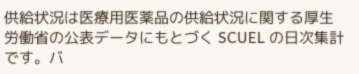供給状況は医療用医薬品の供給状況に関する厚生労働省の公表データにもとづく SCUEL の日次集計です。バ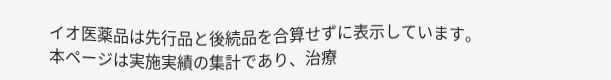イオ医薬品は先行品と後続品を合算せずに表示しています。
本ページは実施実績の集計であり、治療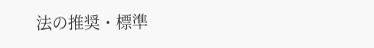法の推奨・標準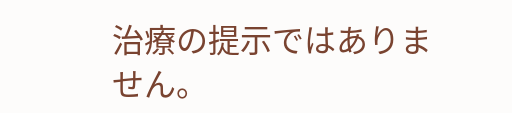治療の提示ではありません。